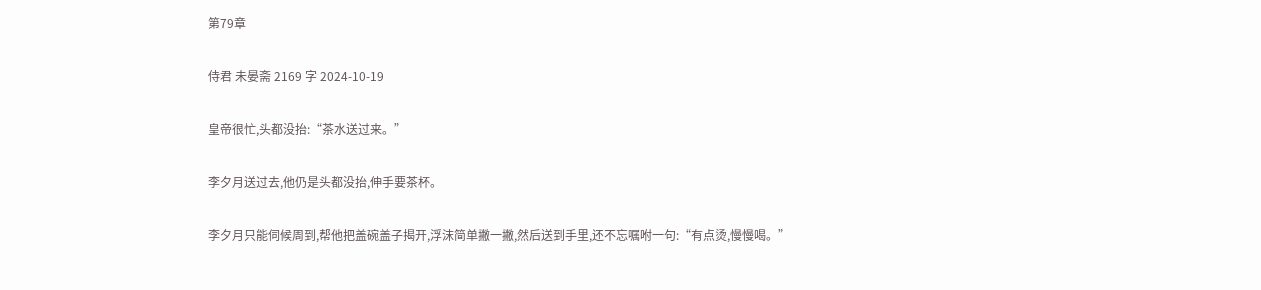第79章

侍君 未晏斋 2169 字 2024-10-19

皇帝很忙,头都没抬:“茶水送过来。”

李夕月送过去,他仍是头都没抬,伸手要茶杯。

李夕月只能伺候周到,帮他把盖碗盖子揭开,浮沫简单撇一撇,然后送到手里,还不忘嘱咐一句:“有点烫,慢慢喝。”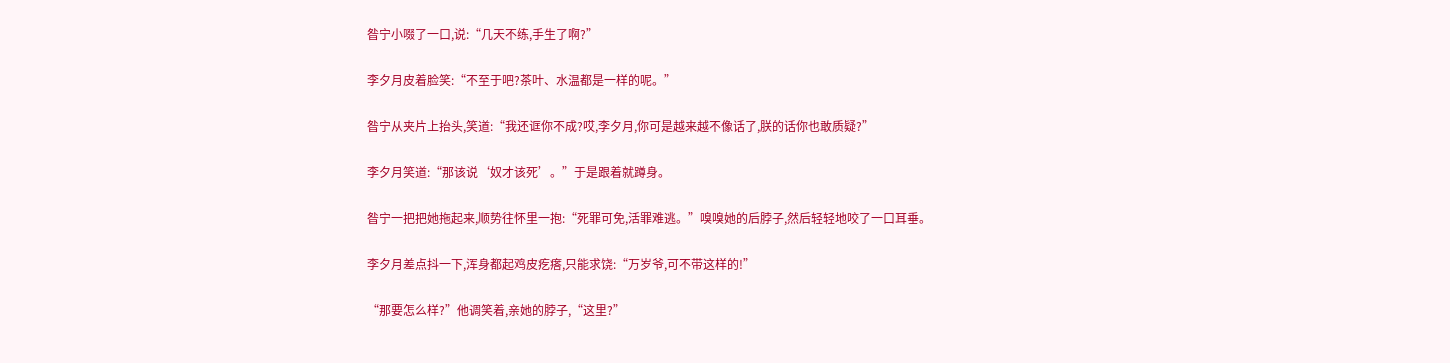昝宁小啜了一口,说:“几天不练,手生了啊?”

李夕月皮着脸笑:“不至于吧?茶叶、水温都是一样的呢。”

昝宁从夹片上抬头,笑道:“我还诓你不成?哎,李夕月,你可是越来越不像话了,朕的话你也敢质疑?”

李夕月笑道:“那该说‘奴才该死’。”于是跟着就蹲身。

昝宁一把把她拖起来,顺势往怀里一抱:“死罪可免,活罪难逃。”嗅嗅她的后脖子,然后轻轻地咬了一口耳垂。

李夕月差点抖一下,浑身都起鸡皮疙瘩,只能求饶:“万岁爷,可不带这样的!”

“那要怎么样?”他调笑着,亲她的脖子,“这里?”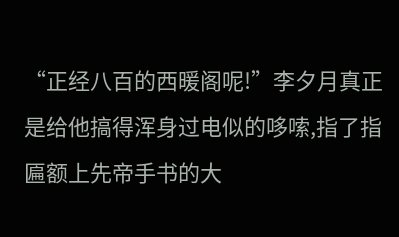“正经八百的西暖阁呢!”李夕月真正是给他搞得浑身过电似的哆嗦,指了指匾额上先帝手书的大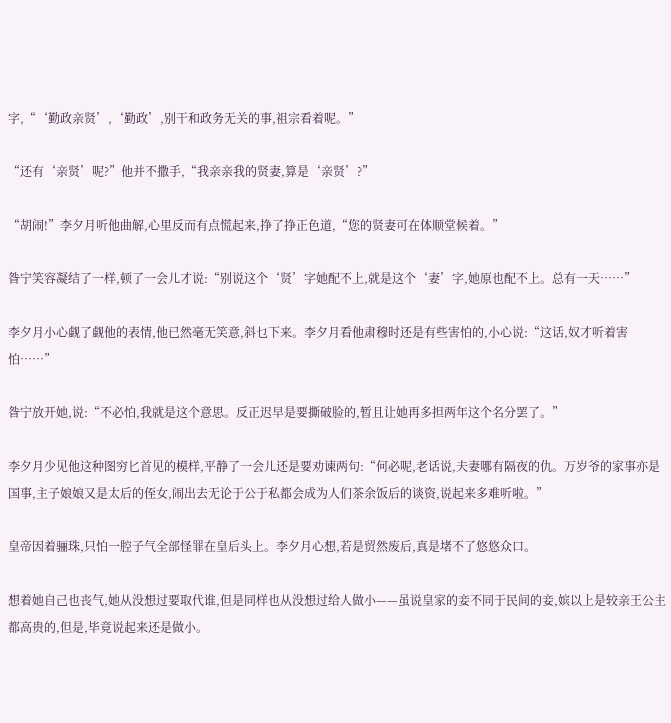字,“‘勤政亲贤’,‘勤政’,别干和政务无关的事,祖宗看着呢。”

“还有‘亲贤’呢?”他并不撒手,“我亲亲我的贤妻,算是‘亲贤’?”

“胡闹!”李夕月听他曲解,心里反而有点慌起来,挣了挣正色道,“您的贤妻可在体顺堂候着。”

昝宁笑容凝结了一样,顿了一会儿才说:“别说这个‘贤’字她配不上,就是这个‘妻’字,她原也配不上。总有一天……”

李夕月小心觑了觑他的表情,他已然毫无笑意,斜乜下来。李夕月看他肃穆时还是有些害怕的,小心说:“这话,奴才听着害怕……”

昝宁放开她,说:“不必怕,我就是这个意思。反正迟早是要撕破脸的,暂且让她再多担两年这个名分罢了。”

李夕月少见他这种图穷匕首见的模样,平静了一会儿还是要劝谏两句:“何必呢,老话说,夫妻哪有隔夜的仇。万岁爷的家事亦是国事,主子娘娘又是太后的侄女,闹出去无论于公于私都会成为人们茶余饭后的谈资,说起来多难听啦。”

皇帝因着骊珠,只怕一腔子气全部怪罪在皇后头上。李夕月心想,若是贸然废后,真是堵不了悠悠众口。

想着她自己也丧气,她从没想过要取代谁,但是同样也从没想过给人做小——虽说皇家的妾不同于民间的妾,嫔以上是较亲王公主都高贵的,但是,毕竟说起来还是做小。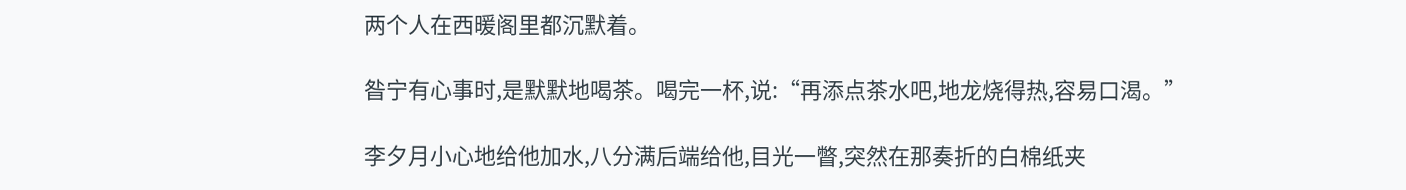两个人在西暖阁里都沉默着。

昝宁有心事时,是默默地喝茶。喝完一杯,说:“再添点茶水吧,地龙烧得热,容易口渴。”

李夕月小心地给他加水,八分满后端给他,目光一瞥,突然在那奏折的白棉纸夹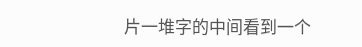片一堆字的中间看到一个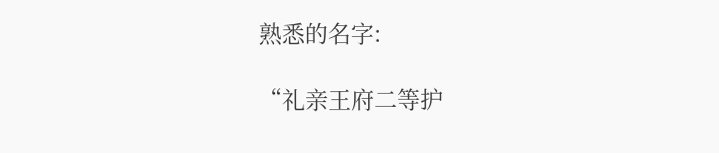熟悉的名字:

“礼亲王府二等护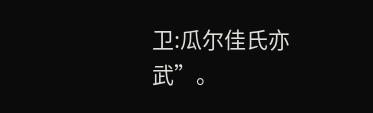卫:瓜尔佳氏亦武”。